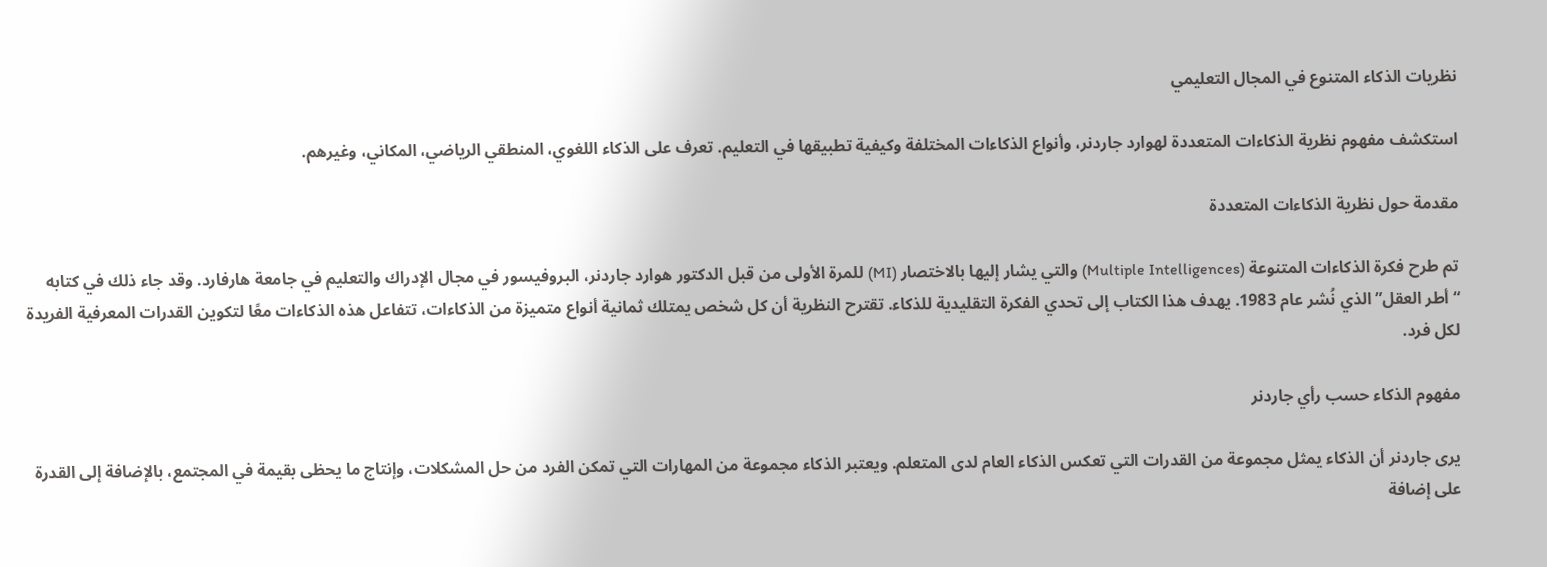نظريات الذكاء المتنوع في المجال التعليمي

استكشف مفهوم نظرية الذكاءات المتعددة لهوارد جاردنر، وأنواع الذكاءات المختلفة وكيفية تطبيقها في التعليم. تعرف على الذكاء اللغوي، المنطقي الرياضي، المكاني، وغيرهم.

مقدمة حول نظرية الذكاءات المتعددة

تم طرح فكرة الذكاءات المتنوعة (Multiple Intelligences) والتي يشار إليها بالاختصار (MI) للمرة الأولى من قبل الدكتور هوارد جاردنر، البروفيسور في مجال الإدراك والتعليم في جامعة هارفارد. وقد جاء ذلك في كتابه “أطر العقل” الذي نُشر عام 1983. يهدف هذا الكتاب إلى تحدي الفكرة التقليدية للذكاء. تقترح النظرية أن كل شخص يمتلك ثمانية أنواع متميزة من الذكاءات، تتفاعل هذه الذكاءات معًا لتكوين القدرات المعرفية الفريدة لكل فرد.

مفهوم الذكاء حسب رأي جاردنر

يرى جاردنر أن الذكاء يمثل مجموعة من القدرات التي تعكس الذكاء العام لدى المتعلم. ويعتبر الذكاء مجموعة من المهارات التي تمكن الفرد من حل المشكلات، وإنتاج ما يحظى بقيمة في المجتمع، بالإضافة إلى القدرة على إضافة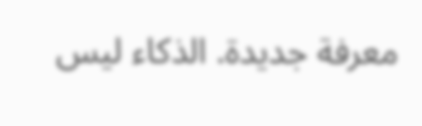معرفة جديدة. الذكاء ليس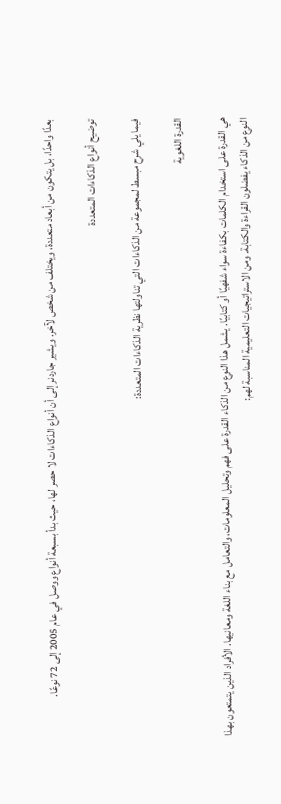بعدًا واحدًا، بل يتكون من أبعاد متعددة، ويختلف من شخص لآخر. ويشير جاردنر إلى أن أنواع الذكاءات لا حصر لها، حيث بدأ بسبعة أنواع ووصل في عام 2005 إلى 72 نوعًا.

توضيح أنواع الذكاءات المتعددة

فيما يلي شرح مبسط لمجموعة من الذكاءات التي تناولتها نظرية الذكاءات المتعددة:

القدرة اللغوية

هي القدرة على استخدام الكلمات بكفاءة سواء شفهيًا أو كتابيًا. يشمل هذا النوع من الذكاء القدرة على فهم وتحليل المعلومات، والتعامل مع بناء اللغة ومعانيها. الأفراد الذين يتمتعون بهذا النوع من الذكاء يفضلون القراءة والكتابة. ومن الاستراتيجيات التعليمية المناسبة لهم: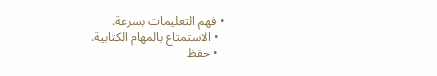• فهم التعليمات بسرعة.
  • الاستمتاع بالمهام الكتابية.
  • حفظ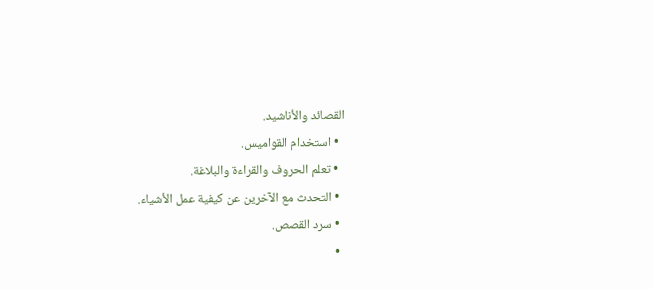القصائد والأناشيد.
  • استخدام القواميس.
  • تعلم الحروف والقراءة والبلاغة.
  • التحدث مع الآخرين عن كيفية عمل الأشياء.
  • سرد القصص.
  •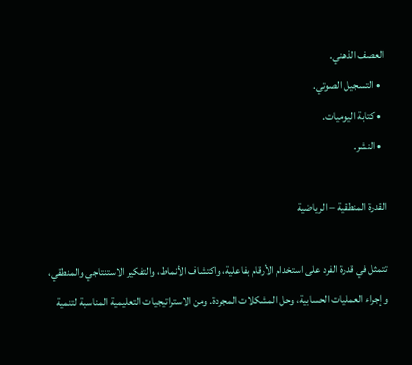العصف الذهني.
  • التسجيل الصوتي.
  • كتابة اليوميات.
  • النشر.

القدرة المنطقية – الرياضية

تتمثل في قدرة الفرد على استخدام الأرقام بفاعلية، واكتشاف الأنماط، والتفكير الاستنتاجي والمنطقي، وإجراء العمليات الحسابية، وحل المشكلات المجردة. ومن الاستراتيجيات التعليمية المناسبة لتنمية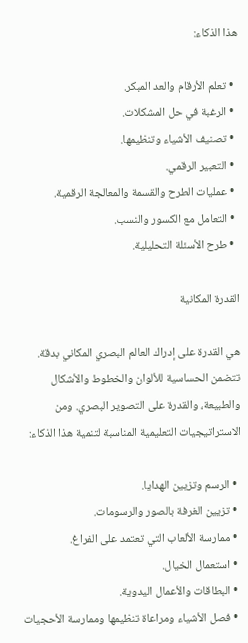هذا الذكاء:

  • تعلم الأرقام والعد المبكر.
  • الرغبة في حل المشكلات.
  • تصنيف الأشياء وتنظيمها.
  • التعبير الرقمي.
  • عمليات الطرح والقسمة والمعالجة الرقمية.
  • التعامل مع الكسور والنسب.
  • طرح الأسئلة التحليلية.

القدرة المكانية

هي القدرة على إدراك العالم البصري المكاني بدقة. تتضمن الحساسية للألوان والخطوط والأشكال والطبيعة، والقدرة على التصوير البصري. ومن الاستراتيجيات التعليمية المناسبة لتنمية هذا الذكاء:

  • الرسم وتزيين الهدايا.
  • تزيين الغرفة بالصور والرسومات.
  • ممارسة الألعاب التي تعتمد على الفراغ.
  • استعمال الخيال.
  • البطاقات والأعمال اليدوية.
  • فصل الأشياء ومراعاة تنظيمها وممارسة الأحجيات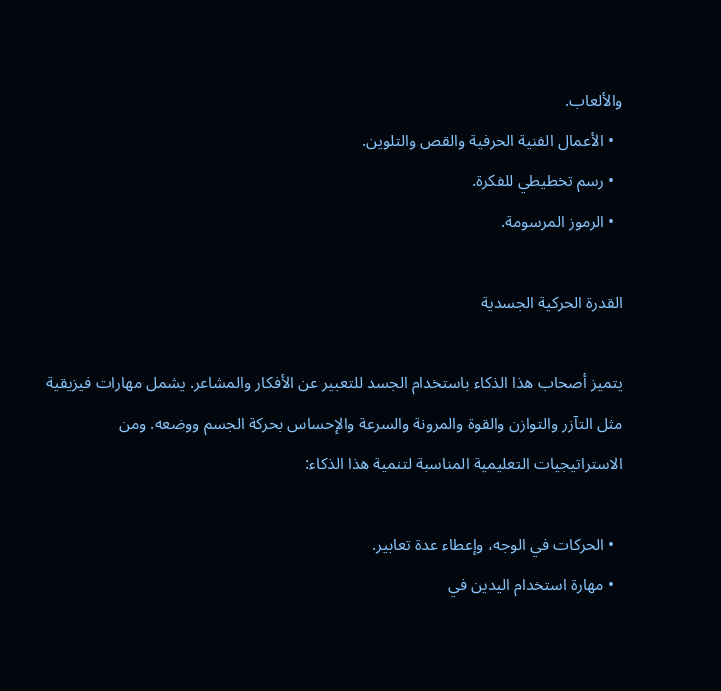والألعاب.
  • الأعمال الفنية الحرفية والقص والتلوين.
  • رسم تخطيطي للفكرة.
  • الرموز المرسومة.

القدرة الحركية الجسدية

يتميز أصحاب هذا الذكاء باستخدام الجسد للتعبير عن الأفكار والمشاعر. يشمل مهارات فيزيقية مثل التآزر والتوازن والقوة والمرونة والسرعة والإحساس بحركة الجسم ووضعه. ومن الاستراتيجيات التعليمية المناسبة لتنمية هذا الذكاء:

  • الحركات في الوجه، وإعطاء عدة تعابير.
  • مهارة استخدام اليدين في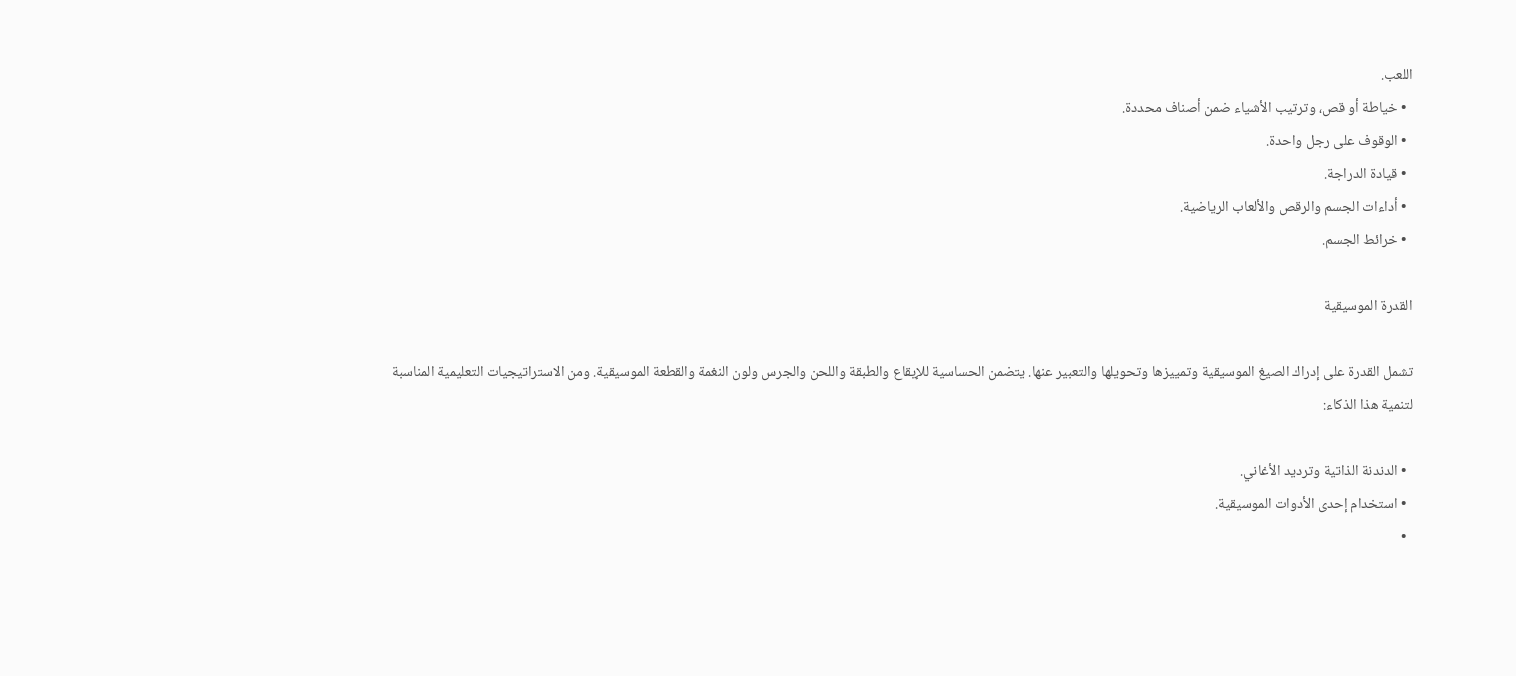اللعب.
  • خياطة أو قص، وترتيب الأشياء ضمن أصناف محددة.
  • الوقوف على رجل واحدة.
  • قيادة الدراجة.
  • أداءات الجسم والرقص والألعاب الرياضية.
  • خرائط الجسم.

القدرة الموسيقية

تشمل القدرة على إدراك الصيغ الموسيقية وتمييزها وتحويلها والتعبير عنها. يتضمن الحساسية للإيقاع والطبقة واللحن والجرس ولون النغمة والقطعة الموسيقية. ومن الاستراتيجيات التعليمية المناسبة لتنمية هذا الذكاء:

  • الدندنة الذاتية وترديد الأغاني.
  • استخدام إحدى الأدوات الموسيقية.
  •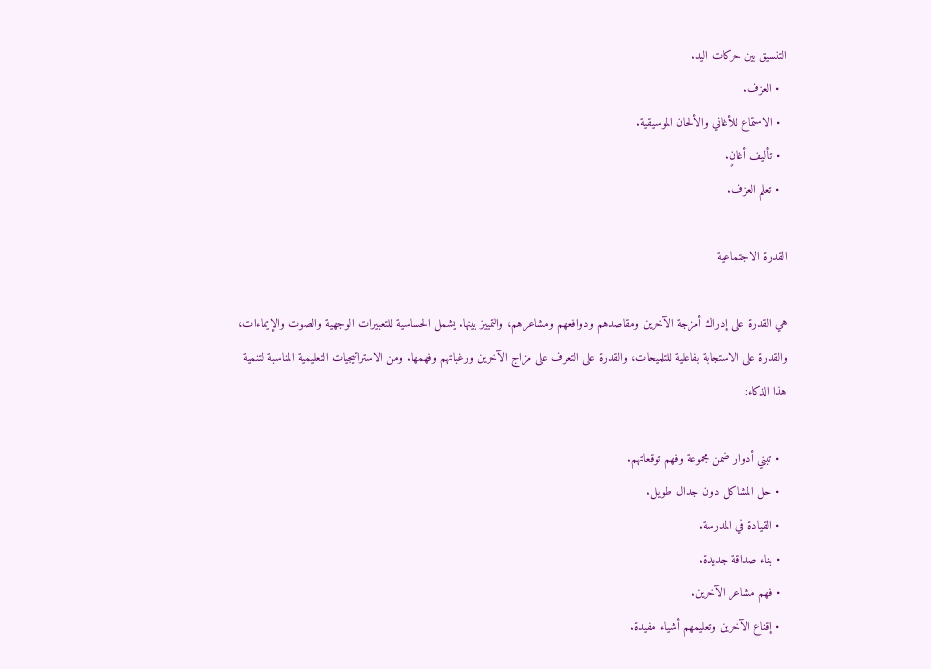التنسيق بين حركات اليد.
  • العزف.
  • الاستماع للأغاني والألحان الموسيقية.
  • تأليف أغانٍ.
  • تعلم العزف.

القدرة الاجتماعية

هي القدرة على إدراك أمزجة الآخرين ومقاصدهم ودوافعهم ومشاعرهم، والتمييز بينها. يشمل الحساسية للتعبيرات الوجهية والصوت والإيماءات، والقدرة على الاستجابة بفاعلية للتلميحات، والقدرة على التعرف على مزاج الآخرين ورغباتهم وفهمها. ومن الاستراتيجيات التعليمية المناسبة لتنمية هذا الذكاء:

  • تبني أدوار ضمن مجموعة وفهم توقعاتهم.
  • حل المشاكل دون جدال طويل.
  • القيادة في المدرسة.
  • بناء صداقة جديدة.
  • فهم مشاعر الآخرين.
  • إقناع الآخرين وتعليمهم أشياء مفيدة.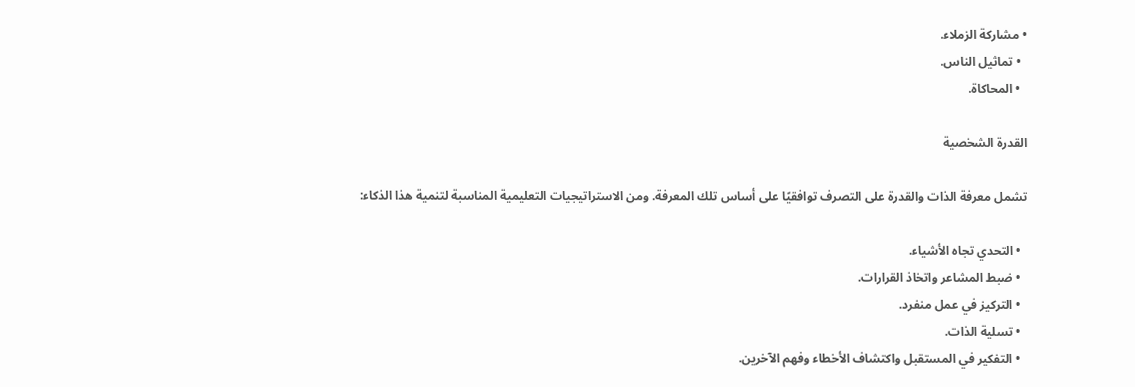• مشاركة الزملاء.
  • تماثيل الناس.
  • المحاكاة.

القدرة الشخصية

تشمل معرفة الذات والقدرة على التصرف توافقيًا على أساس تلك المعرفة. ومن الاستراتيجيات التعليمية المناسبة لتنمية هذا الذكاء:

  • التحدي تجاه الأشياء.
  • ضبط المشاعر واتخاذ القرارات.
  • التركيز في عمل منفرد.
  • تسلية الذات.
  • التفكير في المستقبل واكتشاف الأخطاء وفهم الآخرين.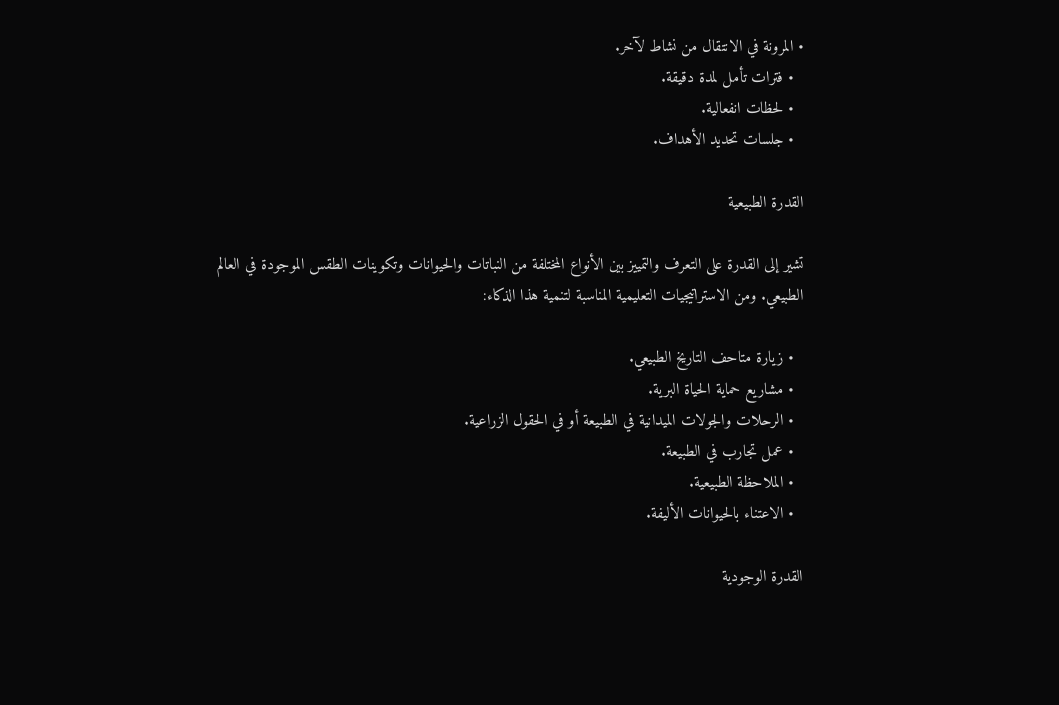• المرونة في الانتقال من نشاط لآخر.
  • فترات تأمل لمدة دقيقة.
  • لحظات انفعالية.
  • جلسات تحديد الأهداف.

القدرة الطبيعية

تشير إلى القدرة على التعرف والتمييز بين الأنواع المختلفة من النباتات والحيوانات وتكوينات الطقس الموجودة في العالم الطبيعي. ومن الاستراتيجيات التعليمية المناسبة لتنمية هذا الذكاء:

  • زيارة متاحف التاريخ الطبيعي.
  • مشاريع حماية الحياة البرية.
  • الرحلات والجولات الميدانية في الطبيعة أو في الحقول الزراعية.
  • عمل تجارب في الطبيعة.
  • الملاحظة الطبيعية.
  • الاعتناء بالحيوانات الأليفة.

القدرة الوجودية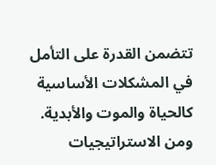تتضمن القدرة على التأمل في المشكلات الأساسية كالحياة والموت والأبدية. ومن الاستراتيجيات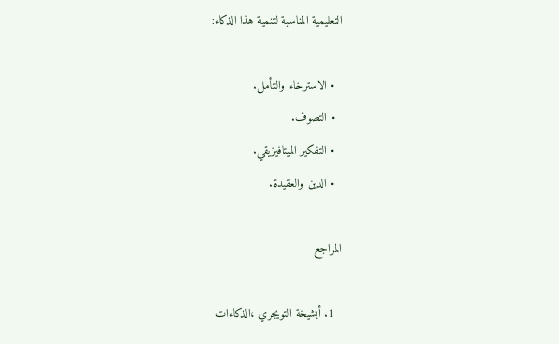التعليمية المناسبة لتنمية هذا الذكاء:

  • الاسترخاء والتأمل.
  • التصوف.
  • التفكير الميتافيزيقي.
  • الدين والعقيدة.

المراجع

  1. أبشيخة التويجري ،الذكاءات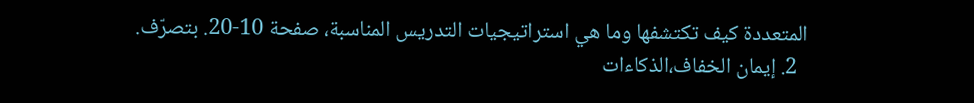المتعددة كيف تكتشفها وما هي استراتيجيات التدريس المناسبة، صفحة 10-20. بتصرّف.
  2. إيمان الخفاف،الذكاءات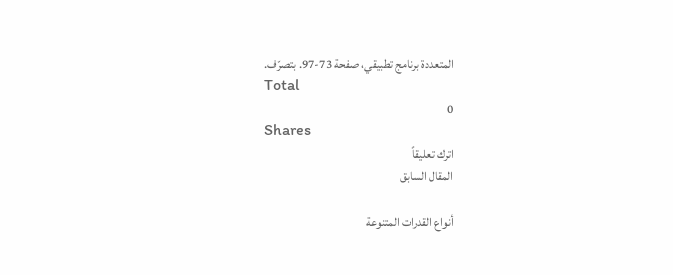المتعددة برنامج تطبيقي، صفحة 73-97. بتصرّف.
Total
0
Shares
اترك تعليقاً
المقال السابق

أنواع القدرات المتنوعة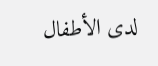لدى الأطفال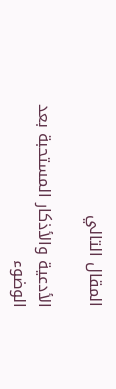المقال التالي

الأدعية والأذكار المستحبة بعد الوضوء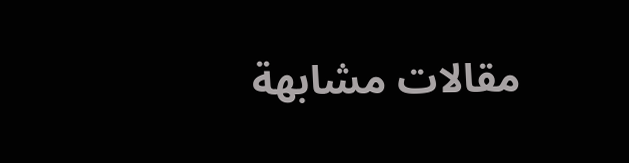مقالات مشابهة